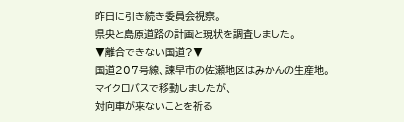昨日に引き続き委員会視察。
県央と島原道路の計画と現状を調査しました。
▼離合できない国道?▼
国道207号線、諫早市の佐瀬地区はみかんの生産地。
マイクロバスで移動しましたが、
対向車が来ないことを祈る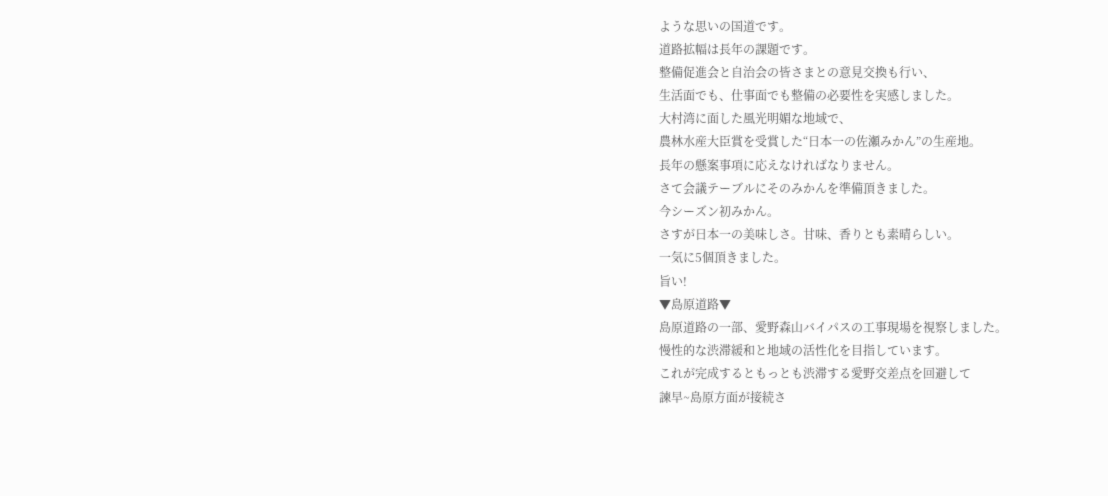ような思いの国道です。
道路拡幅は長年の課題です。
整備促進会と自治会の皆さまとの意見交換も行い、
生活面でも、仕事面でも整備の必要性を実感しました。
大村湾に面した風光明媚な地域で、
農林水産大臣賞を受賞した“日本一の佐瀬みかん”の生産地。
長年の懸案事項に応えなければなりません。
さて会議テーブルにそのみかんを準備頂きました。
今シーズン初みかん。
さすが日本一の美味しさ。甘味、香りとも素晴らしい。
一気に5個頂きました。
旨い!
▼島原道路▼
島原道路の一部、愛野森山バイパスの工事現場を視察しました。
慢性的な渋滞緩和と地域の活性化を目指しています。
これが完成するともっとも渋滞する愛野交差点を回避して
諫早~島原方面が接続さ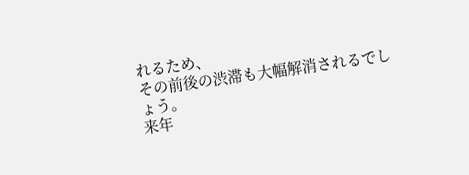れるため、
その前後の渋滞も大幅解消されるでしょう。
来年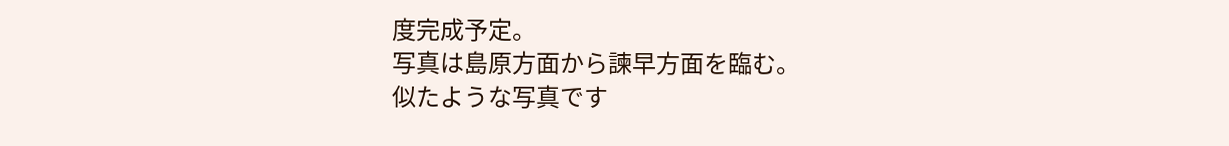度完成予定。
写真は島原方面から諫早方面を臨む。
似たような写真です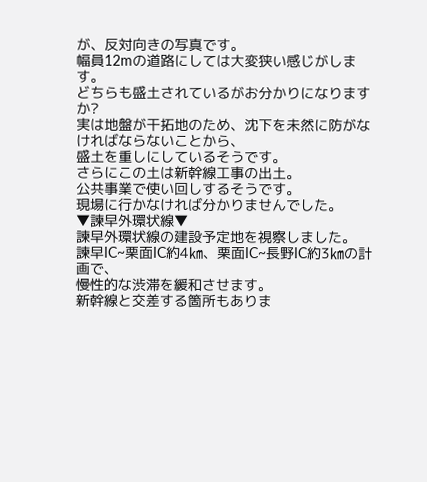が、反対向きの写真です。
幅員12mの道路にしては大変狭い感じがします。
どちらも盛土されているがお分かりになりますか?
実は地盤が干拓地のため、沈下を未然に防がなければならないことから、
盛土を重しにしているそうです。
さらにこの土は新幹線工事の出土。
公共事業で使い回しするそうです。
現場に行かなければ分かりませんでした。
▼諫早外環状線▼
諫早外環状線の建設予定地を視察しました。
諫早IC~栗面IC約4㎞、栗面IC~長野IC約3㎞の計画で、
慢性的な渋滞を緩和させます。
新幹線と交差する箇所もありま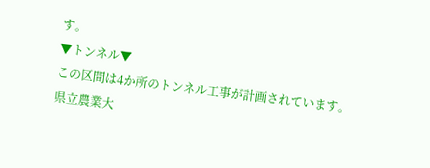す。
▼トンネル▼
この区間は4か所のトンネル工事が計画されています。
県立農業大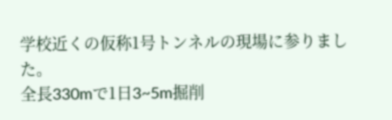学校近くの仮称1号トンネルの現場に参りました。
全長330mで1日3~5m掘削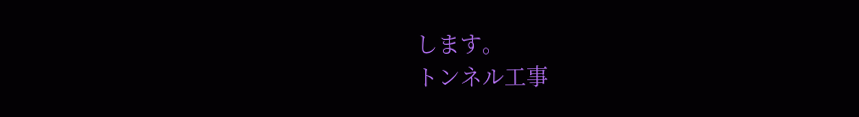します。
トンネル工事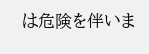は危険を伴いま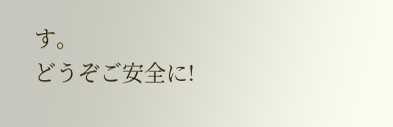す。
どうぞご安全に!